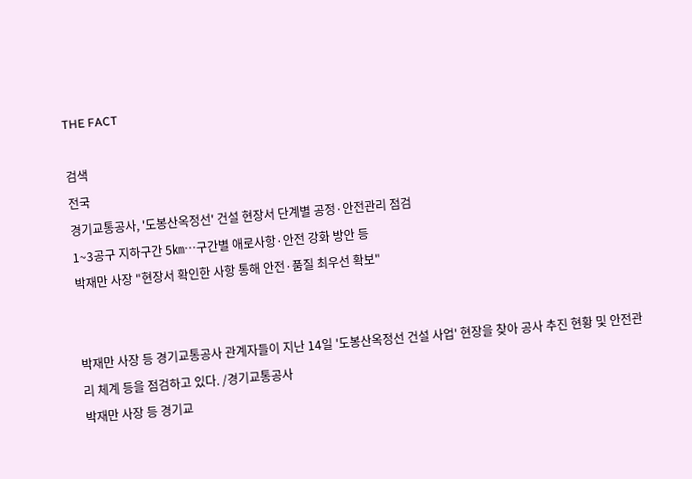THE FACT

검색
전국
경기교통공사, '도봉산옥정선' 건설 현장서 단계별 공정·안전관리 점검
1~3공구 지하구간 5㎞…구간별 애로사항·안전 강화 방안 등
박재만 사장 "현장서 확인한 사항 통해 안전·품질 최우선 확보"


박재만 사장 등 경기교통공사 관계자들이 지난 14일 '도봉산옥정선 건설 사업' 현장을 찾아 공사 추진 현황 및 안전관리 체계 등을 점검하고 있다. /경기교통공사
박재만 사장 등 경기교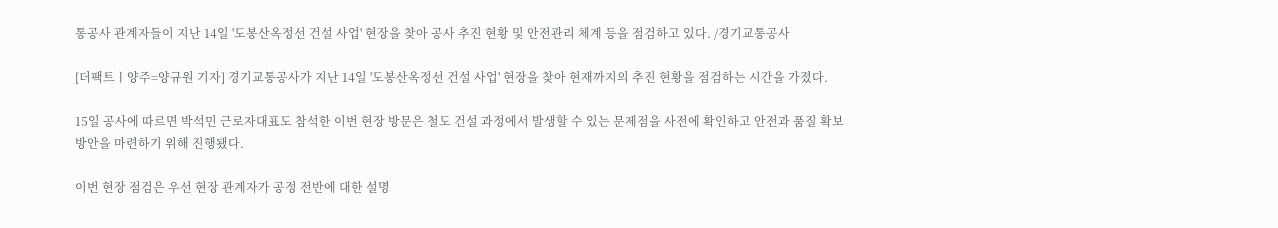통공사 관계자들이 지난 14일 '도봉산옥정선 건설 사업' 현장을 찾아 공사 추진 현황 및 안전관리 체계 등을 점검하고 있다. /경기교통공사

[더팩트ㅣ양주=양규원 기자] 경기교통공사가 지난 14일 '도봉산옥정선 건설 사업' 현장을 찾아 현재까지의 추진 현황을 점검하는 시간을 가졌다.

15일 공사에 따르면 박석민 근로자대표도 참석한 이번 현장 방문은 철도 건설 과정에서 발생할 수 있는 문제점을 사전에 확인하고 안전과 품질 확보 방안을 마련하기 위해 진행됐다.

이번 현장 점검은 우선 현장 관계자가 공정 전반에 대한 설명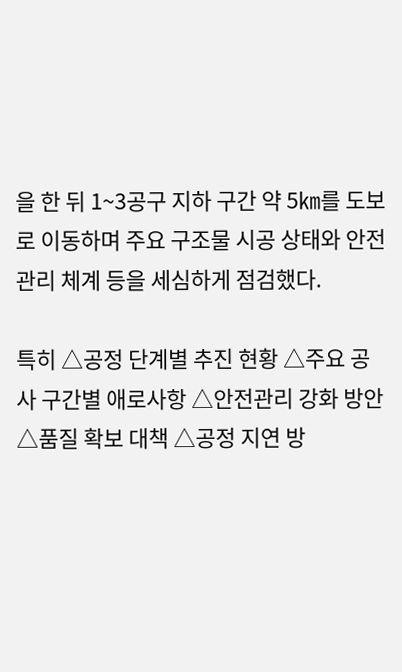을 한 뒤 1~3공구 지하 구간 약 5㎞를 도보로 이동하며 주요 구조물 시공 상태와 안전관리 체계 등을 세심하게 점검했다.

특히 △공정 단계별 추진 현황 △주요 공사 구간별 애로사항 △안전관리 강화 방안 △품질 확보 대책 △공정 지연 방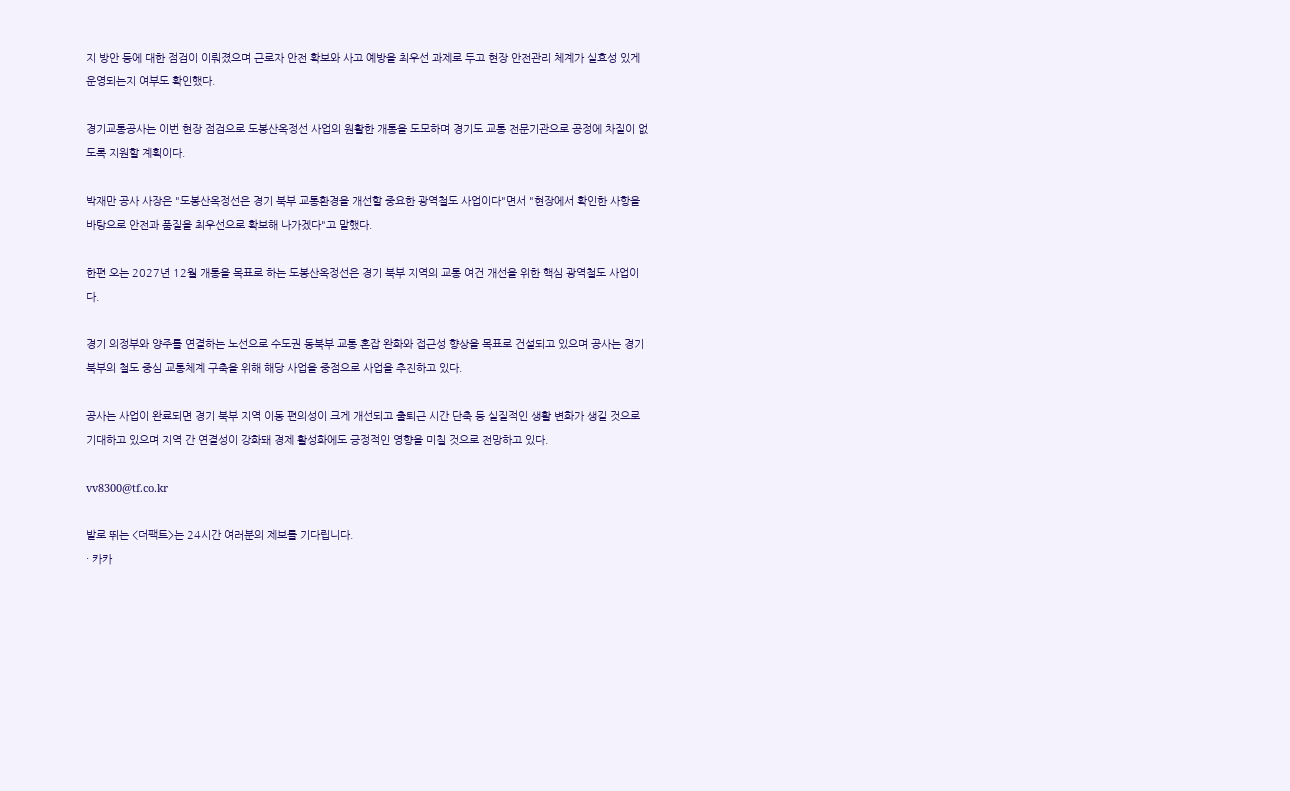지 방안 등에 대한 점검이 이뤄졌으며 근로자 안전 확보와 사고 예방을 최우선 과제로 두고 현장 안전관리 체계가 실효성 있게 운영되는지 여부도 확인했다.

경기교통공사는 이번 현장 점검으로 도봉산옥정선 사업의 원활한 개통을 도모하며 경기도 교통 전문기관으로 공정에 차질이 없도록 지원할 계획이다.

박재만 공사 사장은 "도봉산옥정선은 경기 북부 교통환경을 개선할 중요한 광역철도 사업이다"면서 "현장에서 확인한 사항을 바탕으로 안전과 품질을 최우선으로 확보해 나가겠다"고 말했다.

한편 오는 2027년 12월 개통을 목표로 하는 도봉산옥정선은 경기 북부 지역의 교통 여건 개선을 위한 핵심 광역철도 사업이다.

경기 의정부와 양주를 연결하는 노선으로 수도권 동북부 교통 혼잡 완화와 접근성 향상을 목표로 건설되고 있으며 공사는 경기북부의 철도 중심 교통체계 구축을 위해 해당 사업을 중점으로 사업을 추진하고 있다.

공사는 사업이 완료되면 경기 북부 지역 이동 편의성이 크게 개선되고 출퇴근 시간 단축 등 실질적인 생활 변화가 생길 것으로 기대하고 있으며 지역 간 연결성이 강화돼 경제 활성화에도 긍정적인 영향을 미칠 것으로 전망하고 있다.

vv8300@tf.co.kr

발로 뛰는 <더팩트>는 24시간 여러분의 제보를 기다립니다.
· 카카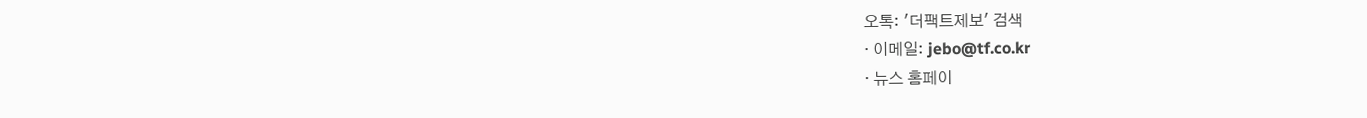오톡: '더팩트제보' 검색
· 이메일: jebo@tf.co.kr
· 뉴스 홈페이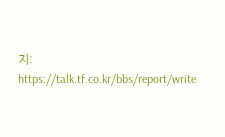지: https://talk.tf.co.kr/bbs/report/write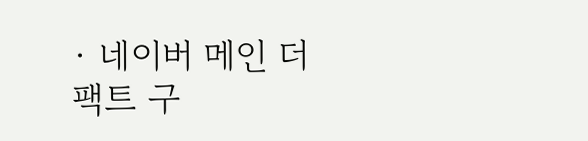· 네이버 메인 더팩트 구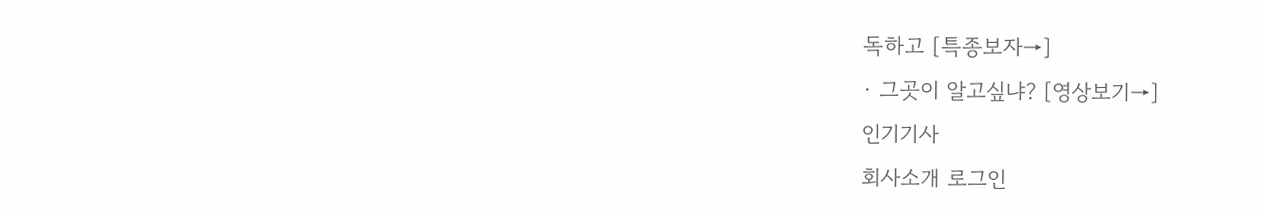독하고 [특종보자→]
· 그곳이 알고싶냐? [영상보기→]
인기기사
회사소개 로그인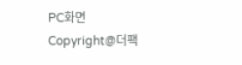PC화면
Copyright@더팩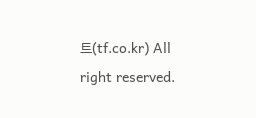트(tf.co.kr) All right reserved.